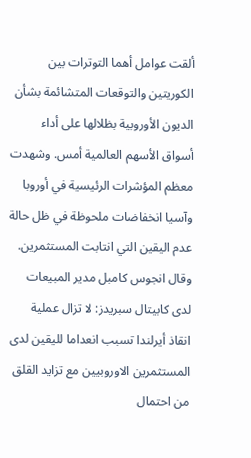ألقت عوامل أهما التوترات بين الكوريتين والتوقعات المتشائمة بشأن الديون الأوروبية بظلالها على أداء أسواق الأسهم العالمية أمس. وشهدت معظم المؤشرات الرئيسية في أوروبا وآسيا انخفاضات ملحوظة في ظل حالة عدم اليقين التي انتابت المستثمرين.
وقال انجوس كامبل مدير المبيعات لدى كابيتال سبريدز: لا تزال عملية انقاذ أيرلندا تسبب انعداما لليقين لدى المستثمرين الاوروبيين مع تزايد القلق من احتمال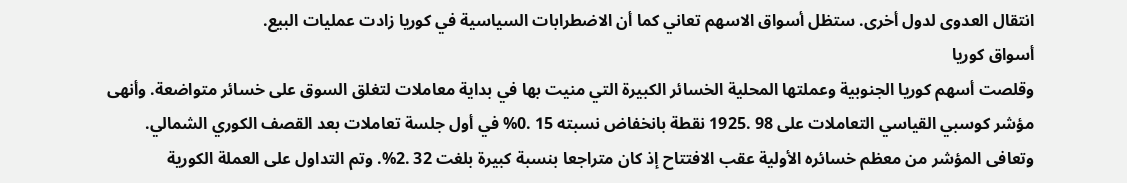انتقال العدوى لدول أخرى. ستظل أسواق الاسهم تعاني كما أن الاضطرابات السياسية في كوريا زادت عمليات البيع.
أسواق كوريا
وقلصت أسهم كوريا الجنوبية وعملتها المحلية الخسائر الكبيرة التي منيت بها في بداية معاملات لتغلق السوق على خسائر متواضعة. وأنهى مؤشر كوسبي القياسي التعاملات على 98 .1925 نقطة بانخفاض نسبته 15 .0% في أول جلسة تعاملات بعد القصف الكوري الشمالي.
وتعافى المؤشر من معظم خسائره الأولية عقب الافتتاح إذ كان متراجعا بنسبة كبيرة بلغت 32 .2%. وتم التداول على العملة الكورية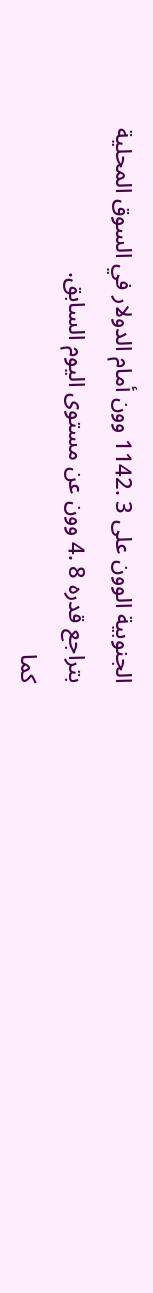الجنوبية الوون على 3 .1142 وون أمام الدولار في السوق المحلية بتراجع قدره 8 .4 وون عن مستوى اليوم السابق.
كما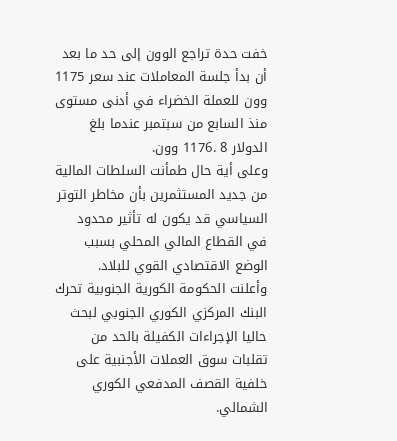خفت حدة تراجع الوون إلى حد ما بعد أن بدأ جلسة المعاملات عند سعر 1175 وون للعملة الخضراء في أدنى مستوى منذ السابع من سبتمبر عندما بلغ الدولار 8 .1176 وون.
وعلى أية حال طمأنت السلطات المالية من جديد المستثمرين بأن مخاطر التوتر السياسي قد يكون له تأثير محدود في القطاع المالي المحلي بسبب الوضع الاقتصادي القوي للبلاد.
وأعلنت الحكومة الكورية الجنوبية تحرك البنك المركزي الكوري الجنوبي لبحث حاليا الإجراءات الكفيلة بالحد من تقلبات سوق العملات الأجنبية على خلفية القصف المدفعي الكوري الشمالي.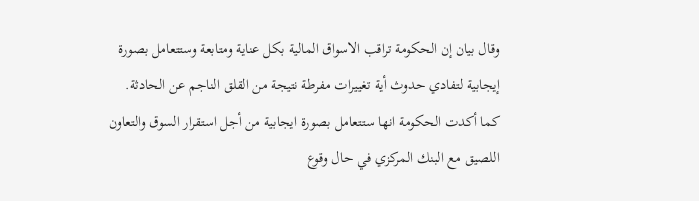وقال بيان إن الحكومة تراقب الاسواق المالية بكل عناية ومتابعة وستتعامل بصورة إيجابية لتفادي حدوث أية تغييرات مفرطة نتيجة من القلق الناجم عن الحادثة.
كما أكدت الحكومة انها ستتعامل بصورة ايجابية من أجل استقرار السوق والتعاون اللصيق مع البنك المركزي في حال وقوع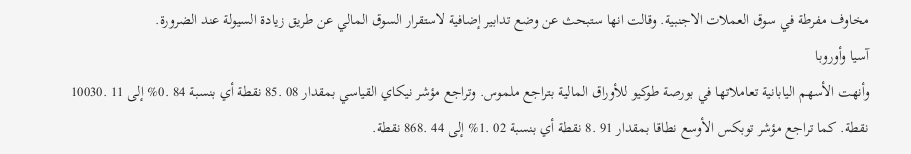مخاوف مفرطة في سوق العملات الاجنبية. وقالت انها ستبحث عن وضع تدابير إضافية لاستقرار السوق المالي عن طريق زيادة السيولة عند الضرورة.
آسيا وأوروبا
وأنهت الأسهم اليابانية تعاملاتها في بورصة طوكيو للأوراق المالية بتراجع ملموس. وتراجع مؤشر نيكاي القياسي بمقدار 08 .85 نقطة أي بنسبة 84 .0% إلى 11 .10030 نقطة. كما تراجع مؤشر توبكس الأوسع نطاقا بمقدار 91 .8 نقطة أي بنسبة 02 .1% إلى 44 .868 نقطة.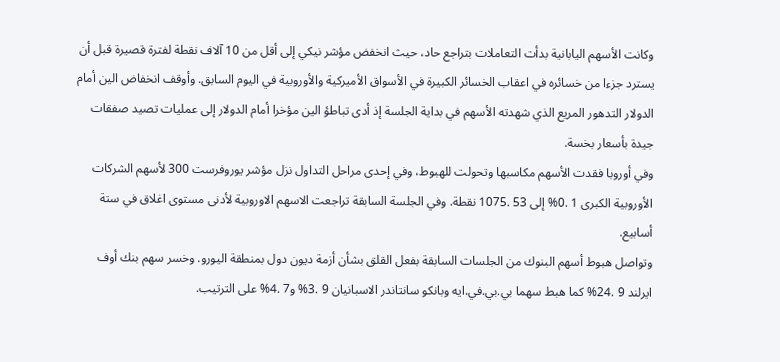وكانت الأسهم اليابانية بدأت التعاملات بتراجع حاد، حيث انخفض مؤشر نيكي إلى أقل من 10 آلاف نقطة لفترة قصيرة قبل أن يسترد جزءا من خسائره في اعقاب الخسائر الكبيرة في الأسواق الأميركية والأوروبية في اليوم السابق. وأوقف انخفاض الين أمام الدولار التدهور المريع الذي شهدته الأسهم في بداية الجلسة إذ أدى تباطؤ الين مؤخرا أمام الدولار إلى عمليات تصيد صفقات جيدة بأسعار بخسة.
وفي أوروبا فقدت الأسهم مكاسبها وتحولت للهبوط، وفي إحدى مراحل التداول نزل مؤشر يوروفرست 300 لأسهم الشركات الأوروبية الكبرى 1 .0% إلى 53 .1075 نقطة. وفي الجلسة السابقة تراجعت الاسهم الاوروبية لأدنى مستوى اغلاق في ستة أسابيع.
وتواصل هبوط أسهم البنوك من الجلسات السابقة بفعل القلق بشأن أزمة ديون دول بمنطقة اليورو. وخسر سهم بنك أوف ايرلند 9 .24% كما هبط سهما بي.بي.في.ايه وبانكو سانتاندر الاسبانيان 9 .3% و7 .4% على الترتيب.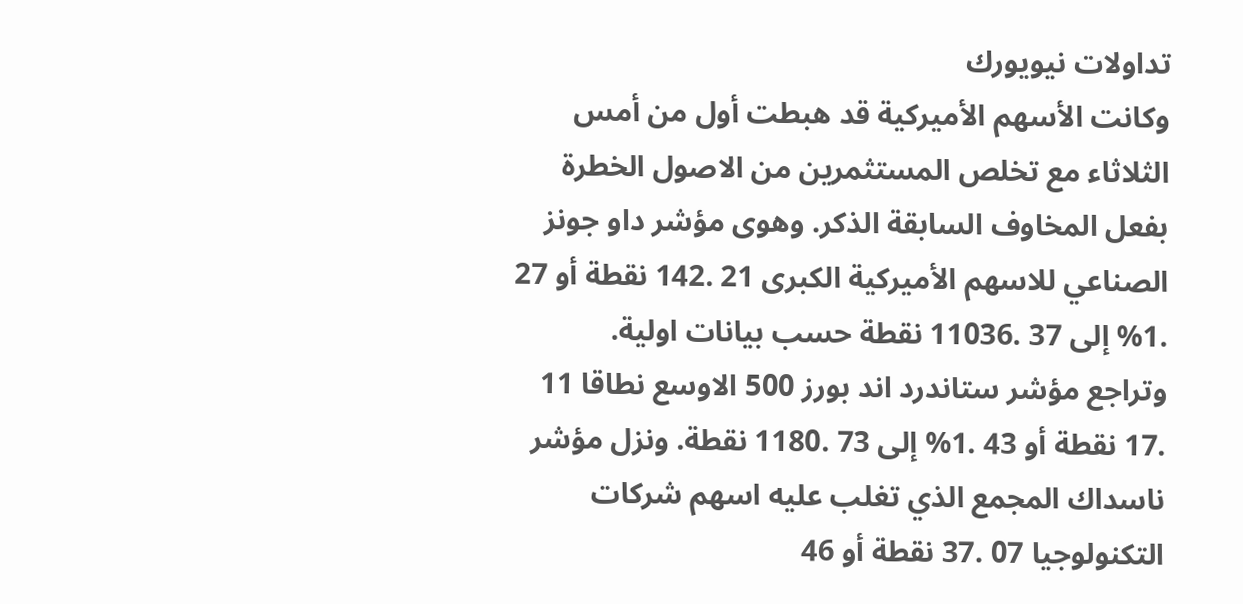تداولات نيويورك
وكانت الأسهم الأميركية قد هبطت أول من أمس الثلاثاء مع تخلص المستثمرين من الاصول الخطرة بفعل المخاوف السابقة الذكر. وهوى مؤشر داو جونز الصناعي للاسهم الأميركية الكبرى 21 .142 نقطة أو 27 .1% إلى 37 .11036 نقطة حسب بيانات اولية.
وتراجع مؤشر ستاندرد اند بورز 500 الاوسع نطاقا 11 .17 نقطة أو 43 .1% إلى 73 .1180 نقطة. ونزل مؤشر ناسداك المجمع الذي تغلب عليه اسهم شركات التكنولوجيا 07 .37 نقطة أو 46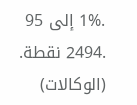.1% إلى 95 .2494 نقطة.
(الوكالات)